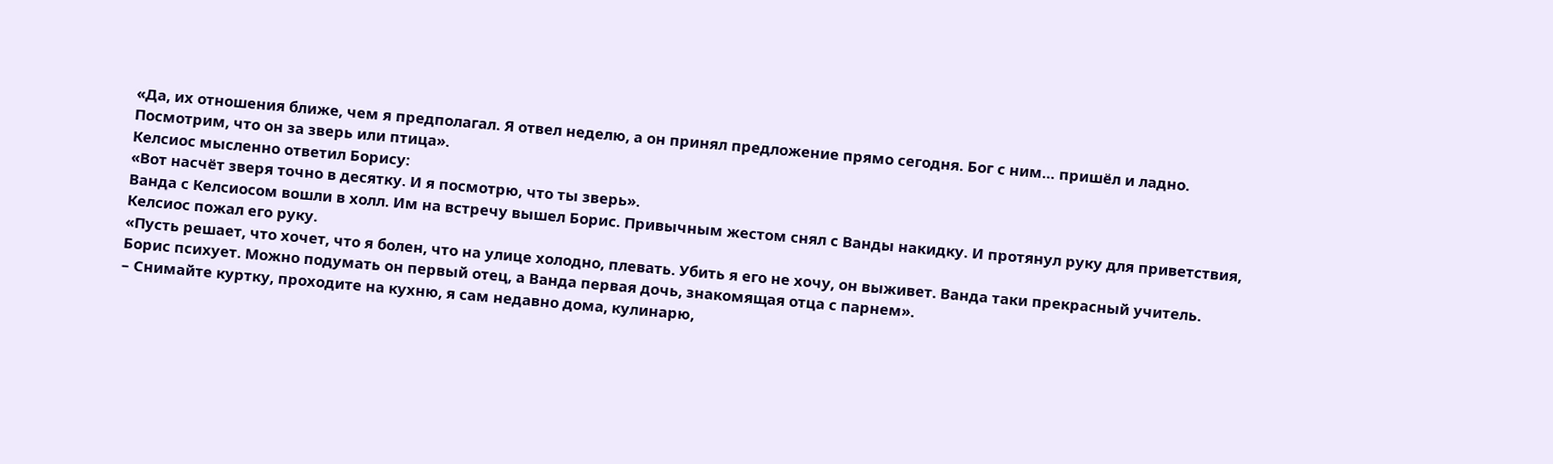«Да, их отношения ближе, чем я предполагал. Я отвел неделю, а он принял предложение прямо сегодня. Бог с ним… пришёл и ладно. Посмотрим, что он за зверь или птица».
Келсиос мысленно ответил Борису:
«Вот насчёт зверя точно в десятку. И я посмотрю, что ты зверь».
Ванда с Келсиосом вошли в холл. Им на встречу вышел Борис. Привычным жестом снял с Ванды накидку. И протянул руку для приветствия, Келсиос пожал его руку.
«Пусть решает, что хочет, что я болен, что на улице холодно, плевать. Убить я его не хочу, он выживет. Ванда таки прекрасный учитель. Борис психует. Можно подумать он первый отец, а Ванда первая дочь, знакомящая отца с парнем».
– Снимайте куртку, проходите на кухню, я сам недавно дома, кулинарю,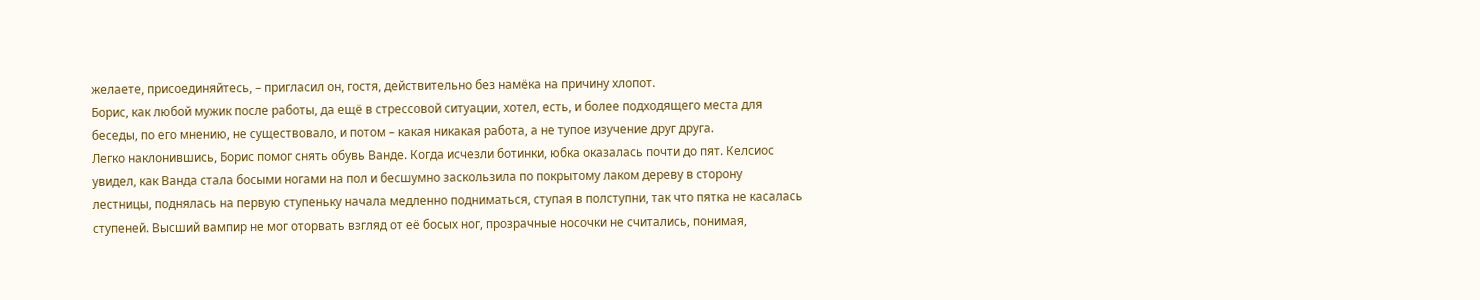желаете, присоединяйтесь, – пригласил он, гостя, действительно без намёка на причину хлопот.
Борис, как любой мужик после работы, да ещё в стрессовой ситуации, хотел, есть, и более подходящего места для беседы, по его мнению, не существовало, и потом – какая никакая работа, а не тупое изучение друг друга.
Легко наклонившись, Борис помог снять обувь Ванде. Когда исчезли ботинки, юбка оказалась почти до пят. Келсиос увидел, как Ванда стала босыми ногами на пол и бесшумно заскользила по покрытому лаком дереву в сторону лестницы, поднялась на первую ступеньку начала медленно подниматься, ступая в полступни, так что пятка не касалась ступеней. Высший вампир не мог оторвать взгляд от её босых ног, прозрачные носочки не считались, понимая,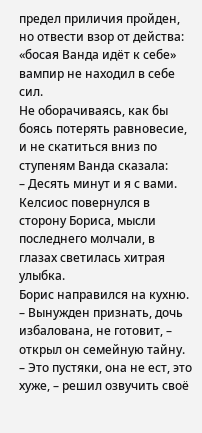предел приличия пройден, но отвести взор от действа: «босая Ванда идёт к себе» вампир не находил в себе сил.
Не оборачиваясь, как бы боясь потерять равновесие, и не скатиться вниз по ступеням Ванда сказала:
– Десять минут и я с вами.
Келсиос повернулся в сторону Бориса, мысли последнего молчали, в глазах светилась хитрая улыбка.
Борис направился на кухню.
– Вынужден признать, дочь избалована, не готовит, – открыл он семейную тайну.
– Это пустяки, она не ест, это хуже, – решил озвучить своё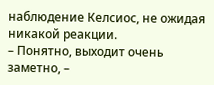наблюдение Келсиос, не ожидая никакой реакции.
– Понятно, выходит очень заметно, –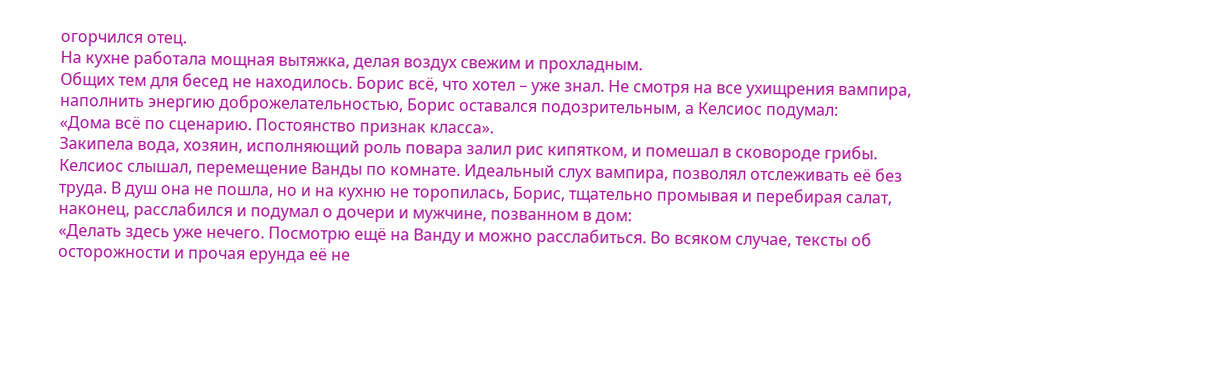огорчился отец.
На кухне работала мощная вытяжка, делая воздух свежим и прохладным.
Общих тем для бесед не находилось. Борис всё, что хотел – уже знал. Не смотря на все ухищрения вампира, наполнить энергию доброжелательностью, Борис оставался подозрительным, а Келсиос подумал:
«Дома всё по сценарию. Постоянство признак класса».
Закипела вода, хозяин, исполняющий роль повара залил рис кипятком, и помешал в сковороде грибы. Келсиос слышал, перемещение Ванды по комнате. Идеальный слух вампира, позволял отслеживать её без труда. В душ она не пошла, но и на кухню не торопилась, Борис, тщательно промывая и перебирая салат, наконец, расслабился и подумал о дочери и мужчине, позванном в дом:
«Делать здесь уже нечего. Посмотрю ещё на Ванду и можно расслабиться. Во всяком случае, тексты об осторожности и прочая ерунда её не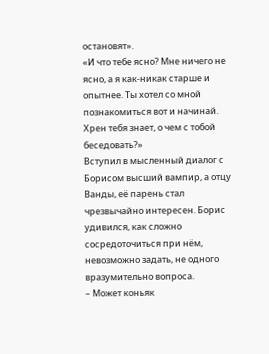остановят».
«И что тебе ясно? Мне ничего не ясно, а я как-никак старше и опытнее. Ты хотел со мной познакомиться вот и начинай. Хрен тебя знает, о чем с тобой беседовать?»
Вступил в мысленный диалог с Борисом высший вампир, а отцу Ванды, её парень стал чрезвычайно интересен. Борис удивился, как сложно сосредоточиться при нём, невозможно задать, не одного вразумительно вопроса.
– Может коньяк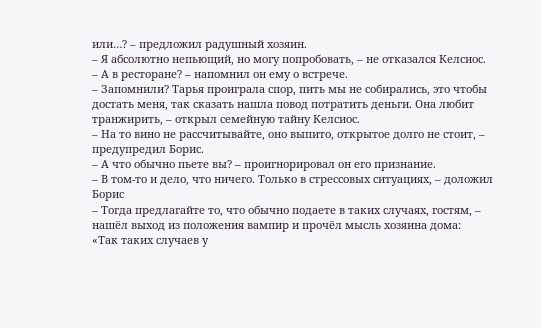или…? – предложил радушный хозяин.
– Я абсолютно непьющий, но могу попробовать, – не отказался Келсиос.
– А в ресторане? – напомнил он ему о встрече.
– Запомнили? Тарья проиграла спор, пить мы не собирались, это чтобы достать меня, так сказать нашла повод потратить деньги. Она любит транжирить, – открыл семейную тайну Келсиос.
– На то вино не рассчитывайте, оно выпито, открытое долго не стоит, – предупредил Борис.
– А что обычно пьете вы? – проигнорировал он его признание.
– В том-то и дело, что ничего. Только в стрессовых ситуациях, – доложил Борис
– Тогда предлагайте то, что обычно подаете в таких случаях, гостям, – нашёл выход из положения вампир и прочёл мысль хозяина дома:
«Так таких случаев у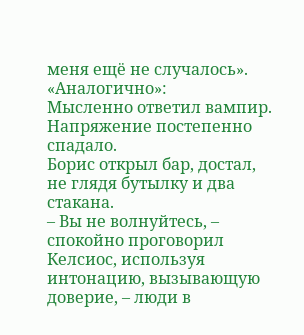меня ещё не случалось».
«Аналогично»:
Мысленно ответил вампир. Напряжение постепенно спадало.
Борис открыл бар, достал, не глядя бутылку и два стакана.
– Вы не волнуйтесь, – спокойно проговорил Келсиос, используя интонацию, вызывающую доверие, – люди в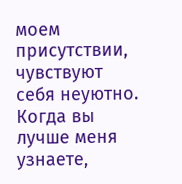моем присутствии, чувствуют себя неуютно. Когда вы лучше меня узнаете,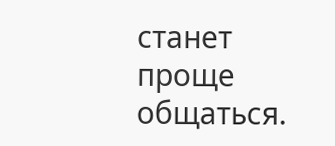станет проще общаться.